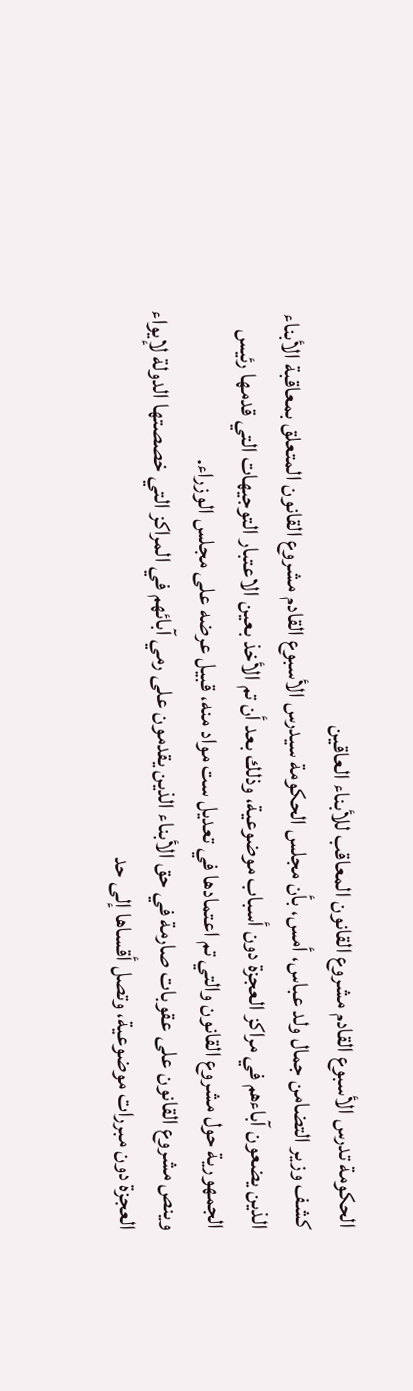الحكومة تدرس الأسبوع القادم مشروع القانون المعاقب للأبناء العاقين
كشف وزير التضامن جمال ولد عباس، أمس، بأن مجلس الحكومة سيدرس الأسبوع القادم مشروع القانون المتعلق بمعاقبة الأبناء الذين يضعون آباءهم في مراكز العجزة دون أسباب موضوعية، وذلك بعد أن تم الأخذ بعين الاعتبار التوجيهات التي قدمها رئيس الجمهورية حول مشروع القانون والتي تم اعتمادها في تعديل ست مواد منه، قبيل عرضه على مجلس الوزراء.
وينص مشروع القانون على عقوبات صارمة في حق الأبناء الذين يقدمون على رمي آبائهم في المراكز التي خصصتها الدولة لإيواء العجزة دون مبررات موضوعية، وتصل أقساها إلى حد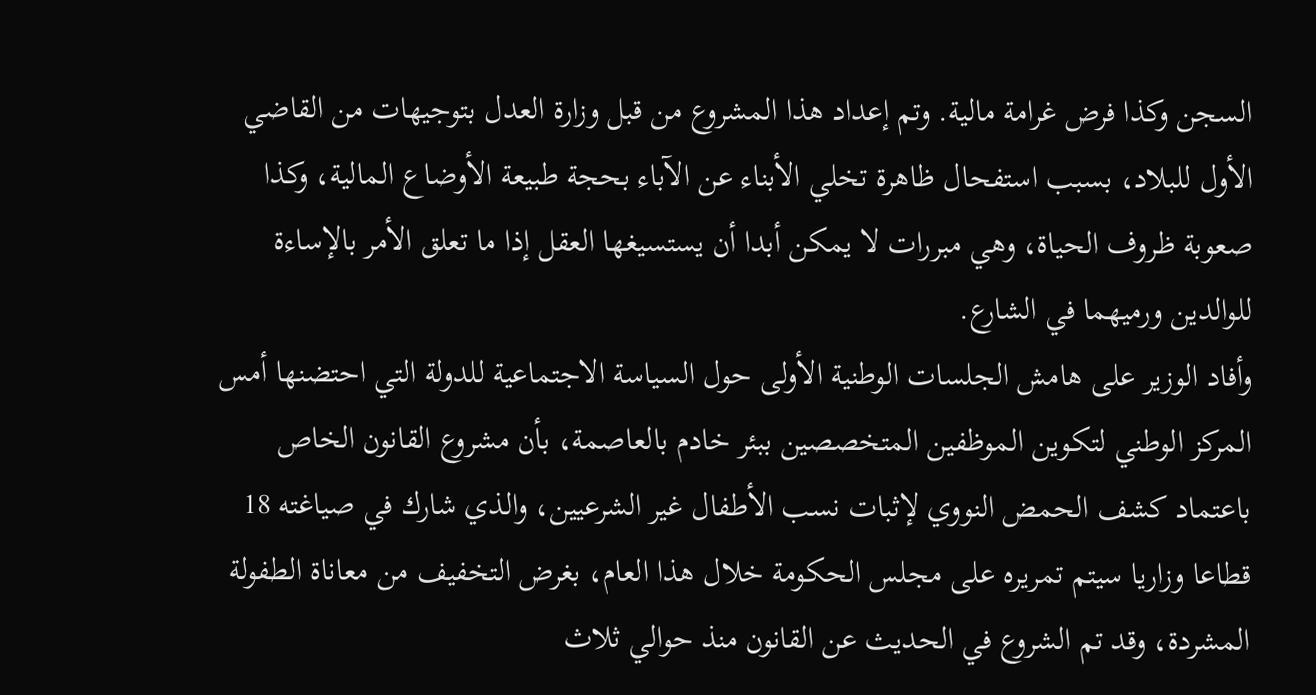السجن وكذا فرض غرامة مالية. وتم إعداد هذا المشروع من قبل وزارة العدل بتوجيهات من القاضي الأول للبلاد، بسبب استفحال ظاهرة تخلي الأبناء عن الآباء بحجة طبيعة الأوضاع المالية، وكذا صعوبة ظروف الحياة، وهي مبررات لا يمكن أبدا أن يستسيغها العقل إذا ما تعلق الأمر بالإساءة للوالدين ورميهما في الشارع.
وأفاد الوزير على هامش الجلسات الوطنية الأولى حول السياسة الاجتماعية للدولة التي احتضنها أمس المركز الوطني لتكوين الموظفين المتخصصين ببئر خادم بالعاصمة، بأن مشروع القانون الخاص باعتماد كشف الحمض النووي لإثبات نسب الأطفال غير الشرعيين، والذي شارك في صياغته 18 قطاعا وزاريا سيتم تمريره على مجلس الحكومة خلال هذا العام، بغرض التخفيف من معاناة الطفولة المشردة، وقد تم الشروع في الحديث عن القانون منذ حوالي ثلاث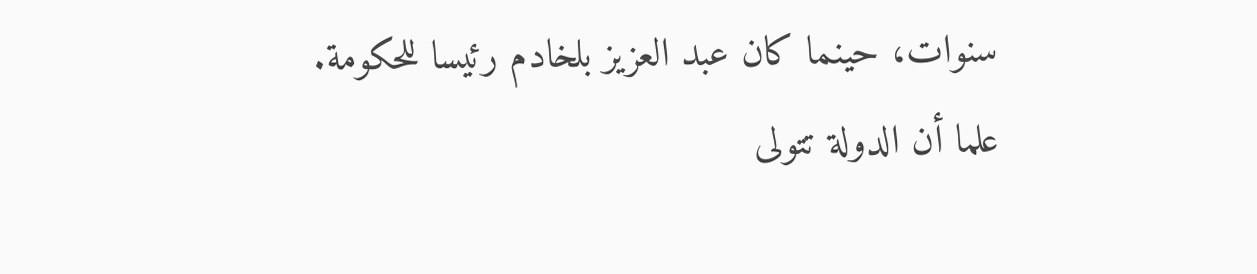سنوات، حينما كان عبد العزيز بلخادم رئيسا للحكومة.
علما أن الدولة تتولى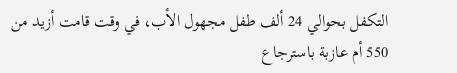التكفل بحوالي 24 ألف طفل مجهول الأب، في وقت قامت أزيد من 550 أم عازبة باسترجاع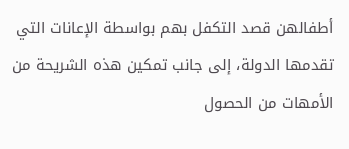أطفالهن قصد التكفل بهم بواسطة الإعانات التي تقدمها الدولة، إلى جانب تمكين هذه الشريحة من الأمهات من الحصول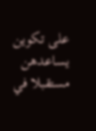على تكوين يساعدهن مستقبلا في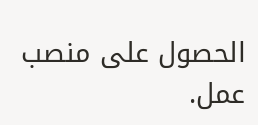الحصول على منصب عمل.